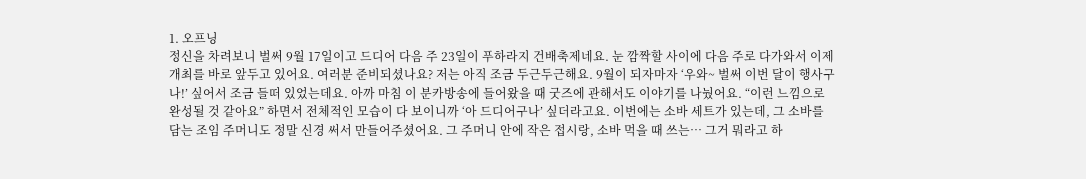1. 오프닝
정신을 차려보니 벌써 9월 17일이고 드디어 다음 주 23일이 푸하라지 건배축제네요. 눈 깜짝할 사이에 다음 주로 다가와서 이제 개최를 바로 앞두고 있어요. 여러분 준비되셨나요? 저는 아직 조금 두근두근해요. 9월이 되자마자 ‘우와~ 벌써 이번 달이 행사구나!’ 싶어서 조금 들떠 있었는데요. 아까 마침 이 분카방송에 들어왔을 때 굿즈에 관해서도 이야기를 나눴어요. “이런 느낌으로 완성될 것 같아요” 하면서 전체적인 모습이 다 보이니까 ‘아 드디어구나’ 싶더라고요. 이번에는 소바 세트가 있는데, 그 소바를 담는 조임 주머니도 정말 신경 써서 만들어주셨어요. 그 주머니 안에 작은 접시랑, 소바 먹을 때 쓰는… 그거 뭐라고 하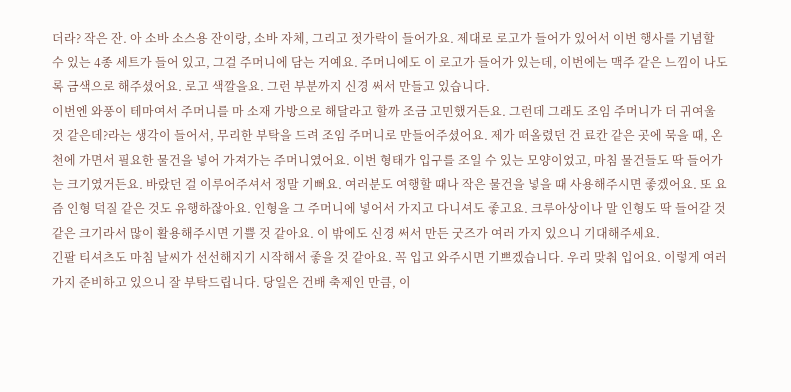더라? 작은 잔. 아 소바 소스용 잔이랑, 소바 자체, 그리고 젓가락이 들어가요. 제대로 로고가 들어가 있어서 이번 행사를 기념할 수 있는 4종 세트가 들어 있고, 그걸 주머니에 담는 거예요. 주머니에도 이 로고가 들어가 있는데, 이번에는 맥주 같은 느낌이 나도록 금색으로 해주셨어요. 로고 색깔을요. 그런 부분까지 신경 써서 만들고 있습니다.
이번엔 와풍이 테마여서 주머니를 마 소재 가방으로 해달라고 할까 조금 고민했거든요. 그런데 그래도 조임 주머니가 더 귀여울 것 같은데?라는 생각이 들어서, 무리한 부탁을 드려 조임 주머니로 만들어주셨어요. 제가 떠올렸던 건 료칸 같은 곳에 묵을 때, 온천에 가면서 필요한 물건을 넣어 가져가는 주머니였어요. 이번 형태가 입구를 조일 수 있는 모양이었고, 마침 물건들도 딱 들어가는 크기였거든요. 바랐던 걸 이루어주셔서 정말 기뻐요. 여러분도 여행할 때나 작은 물건을 넣을 때 사용해주시면 좋겠어요. 또 요즘 인형 덕질 같은 것도 유행하잖아요. 인형을 그 주머니에 넣어서 가지고 다니셔도 좋고요. 크루아상이나 말 인형도 딱 들어갈 것 같은 크기라서 많이 활용해주시면 기쁠 것 같아요. 이 밖에도 신경 써서 만든 굿즈가 여러 가지 있으니 기대해주세요.
긴팔 티셔츠도 마침 날씨가 선선해지기 시작해서 좋을 것 같아요. 꼭 입고 와주시면 기쁘겠습니다. 우리 맞춰 입어요. 이렇게 여러 가지 준비하고 있으니 잘 부탁드립니다. 당일은 건배 축제인 만큼, 이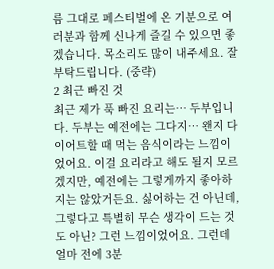름 그대로 페스티벌에 온 기분으로 여러분과 함께 신나게 즐길 수 있으면 좋겠습니다. 목소리도 많이 내주세요. 잘 부탁드립니다. (중략)
2 최근 빠진 것
최근 제가 푹 빠진 요리는… 두부입니다. 두부는 예전에는 그다지… 왠지 다이어트할 때 먹는 음식이라는 느낌이었어요. 이걸 요리라고 해도 될지 모르겠지만, 예전에는 그렇게까지 좋아하지는 않았거든요. 싫어하는 건 아닌데, 그렇다고 특별히 무슨 생각이 드는 것도 아닌? 그런 느낌이었어요. 그런데 얼마 전에 3분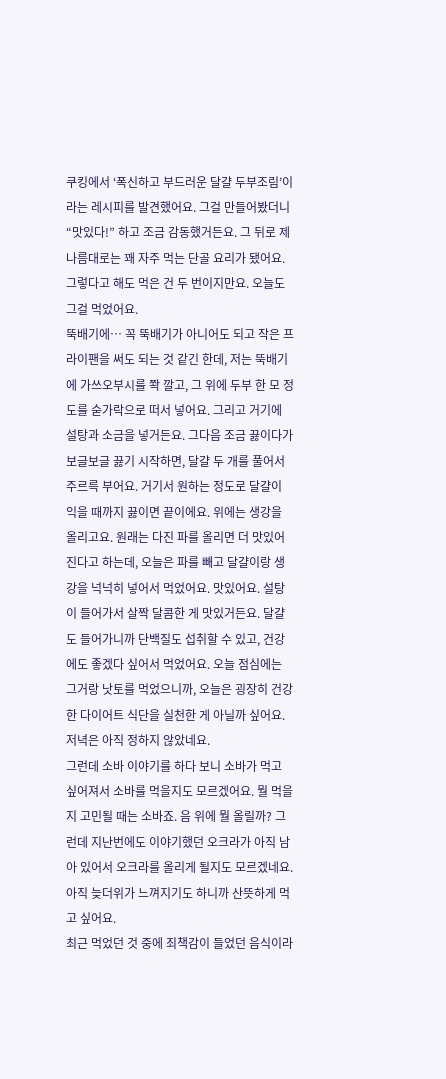쿠킹에서 ‘폭신하고 부드러운 달걀 두부조림’이라는 레시피를 발견했어요. 그걸 만들어봤더니 “맛있다!” 하고 조금 감동했거든요. 그 뒤로 제 나름대로는 꽤 자주 먹는 단골 요리가 됐어요. 그렇다고 해도 먹은 건 두 번이지만요. 오늘도 그걸 먹었어요.
뚝배기에… 꼭 뚝배기가 아니어도 되고 작은 프라이팬을 써도 되는 것 같긴 한데, 저는 뚝배기에 가쓰오부시를 쫙 깔고, 그 위에 두부 한 모 정도를 숟가락으로 떠서 넣어요. 그리고 거기에 설탕과 소금을 넣거든요. 그다음 조금 끓이다가 보글보글 끓기 시작하면, 달걀 두 개를 풀어서 주르륵 부어요. 거기서 원하는 정도로 달걀이 익을 때까지 끓이면 끝이에요. 위에는 생강을 올리고요. 원래는 다진 파를 올리면 더 맛있어진다고 하는데, 오늘은 파를 빼고 달걀이랑 생강을 넉넉히 넣어서 먹었어요. 맛있어요. 설탕이 들어가서 살짝 달콤한 게 맛있거든요. 달걀도 들어가니까 단백질도 섭취할 수 있고, 건강에도 좋겠다 싶어서 먹었어요. 오늘 점심에는 그거랑 낫토를 먹었으니까, 오늘은 굉장히 건강한 다이어트 식단을 실천한 게 아닐까 싶어요. 저녁은 아직 정하지 않았네요.
그런데 소바 이야기를 하다 보니 소바가 먹고 싶어져서 소바를 먹을지도 모르겠어요. 뭘 먹을지 고민될 때는 소바죠. 음 위에 뭘 올릴까? 그런데 지난번에도 이야기했던 오크라가 아직 남아 있어서 오크라를 올리게 될지도 모르겠네요. 아직 늦더위가 느껴지기도 하니까 산뜻하게 먹고 싶어요.
최근 먹었던 것 중에 죄책감이 들었던 음식이라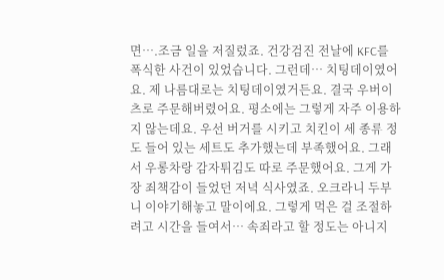면….조금 일을 저질렀죠. 건강검진 전날에 KFC를 폭식한 사건이 있었습니다. 그런데… 치팅데이였어요. 제 나름대로는 치팅데이였거든요. 결국 우버이츠로 주문해버렸어요. 평소에는 그렇게 자주 이용하지 않는데요. 우선 버거를 시키고 치킨이 세 종류 정도 들어 있는 세트도 추가했는데 부족했어요. 그래서 우롱차랑 감자튀김도 따로 주문했어요. 그게 가장 죄책감이 들었던 저녁 식사였죠. 오크라니 두부니 이야기해놓고 말이에요. 그렇게 먹은 걸 조절하려고 시간을 들여서… 속죄라고 할 정도는 아니지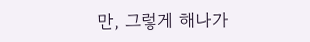만, 그렇게 해나가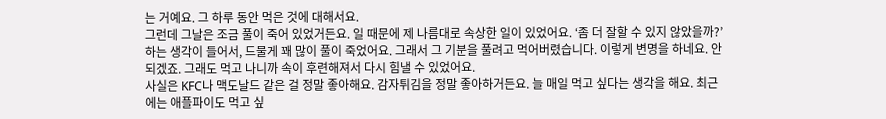는 거예요. 그 하루 동안 먹은 것에 대해서요.
그런데 그날은 조금 풀이 죽어 있었거든요. 일 때문에 제 나름대로 속상한 일이 있었어요. ‘좀 더 잘할 수 있지 않았을까?’ 하는 생각이 들어서, 드물게 꽤 많이 풀이 죽었어요. 그래서 그 기분을 풀려고 먹어버렸습니다. 이렇게 변명을 하네요. 안 되겠죠. 그래도 먹고 나니까 속이 후련해져서 다시 힘낼 수 있었어요.
사실은 KFC나 맥도날드 같은 걸 정말 좋아해요. 감자튀김을 정말 좋아하거든요. 늘 매일 먹고 싶다는 생각을 해요. 최근에는 애플파이도 먹고 싶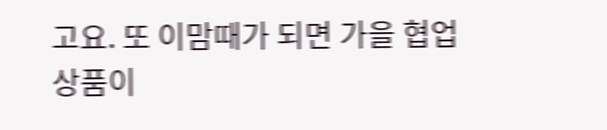고요. 또 이맘때가 되면 가을 협업 상품이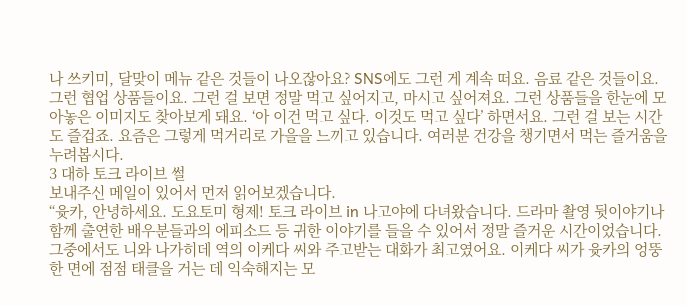나 쓰키미, 달맞이 메뉴 같은 것들이 나오잖아요? SNS에도 그런 게 계속 떠요. 음료 같은 것들이요. 그런 협업 상품들이요. 그런 걸 보면 정말 먹고 싶어지고, 마시고 싶어져요. 그런 상품들을 한눈에 모아놓은 이미지도 찾아보게 돼요. ‘아 이건 먹고 싶다. 이것도 먹고 싶다’ 하면서요. 그런 걸 보는 시간도 즐겁죠. 요즘은 그렇게 먹거리로 가을을 느끼고 있습니다. 여러분 건강을 챙기면서 먹는 즐거움을 누려봅시다.
3 대하 토크 라이브 썰
보내주신 메일이 있어서 먼저 읽어보겠습니다.
“윳카, 안녕하세요. 도요토미 형제! 토크 라이브 in 나고야에 다녀왔습니다. 드라마 촬영 뒷이야기나 함께 출연한 배우분들과의 에피소드 등 귀한 이야기를 들을 수 있어서 정말 즐거운 시간이었습니다. 그중에서도 니와 나가히데 역의 이케다 씨와 주고받는 대화가 최고였어요. 이케다 씨가 윳카의 엉뚱한 면에 점점 태클을 거는 데 익숙해지는 모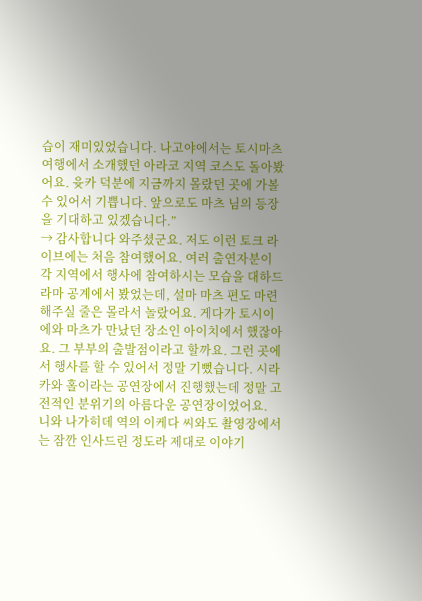습이 재미있었습니다. 나고야에서는 토시마츠 여행에서 소개했던 아라코 지역 코스도 돌아봤어요. 윳카 덕분에 지금까지 몰랐던 곳에 가볼 수 있어서 기쁩니다. 앞으로도 마츠 님의 등장을 기대하고 있겠습니다.”
→ 감사합니다 와주셨군요. 저도 이런 토크 라이브에는 처음 참여했어요. 여러 출연자분이 각 지역에서 행사에 참여하시는 모습을 대하드라마 공계에서 봤었는데, 설마 마츠 편도 마련해주실 줄은 몰라서 놀랐어요. 게다가 토시이에와 마츠가 만났던 장소인 아이치에서 했잖아요. 그 부부의 출발점이라고 할까요. 그런 곳에서 행사를 할 수 있어서 정말 기뻤습니다. 시라카와 홀이라는 공연장에서 진행했는데 정말 고전적인 분위기의 아름다운 공연장이었어요.
니와 나가히데 역의 이케다 씨와도 촬영장에서는 잠깐 인사드린 정도라 제대로 이야기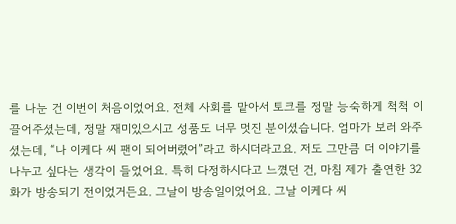를 나눈 건 이번이 처음이었어요. 전체 사회를 맡아서 토크를 정말 능숙하게 척척 이끌어주셨는데, 정말 재미있으시고 성품도 너무 멋진 분이셨습니다. 엄마가 보러 와주셨는데, “나 이케다 씨 팬이 되어버렸어”라고 하시더라고요. 저도 그만큼 더 이야기를 나누고 싶다는 생각이 들었어요. 특히 다정하시다고 느꼈던 건, 마침 제가 출연한 32화가 방송되기 전이었거든요. 그날이 방송일이었어요. 그날 이케다 씨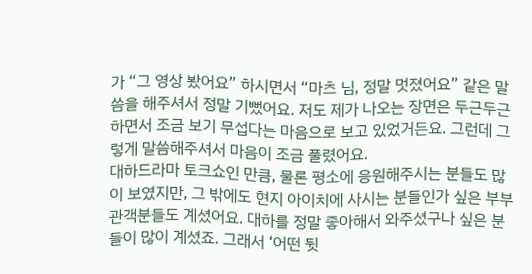가 “그 영상 봤어요” 하시면서 “마츠 님, 정말 멋졌어요” 같은 말씀을 해주셔서 정말 기뻤어요. 저도 제가 나오는 장면은 두근두근하면서 조금 보기 무섭다는 마음으로 보고 있었거든요. 그런데 그렇게 말씀해주셔서 마음이 조금 풀렸어요.
대하드라마 토크쇼인 만큼, 물론 평소에 응원해주시는 분들도 많이 보였지만, 그 밖에도 현지 아이치에 사시는 분들인가 싶은 부부 관객분들도 계셨어요. 대하를 정말 좋아해서 와주셨구나 싶은 분들이 많이 계셨죠. 그래서 ‘어떤 뒷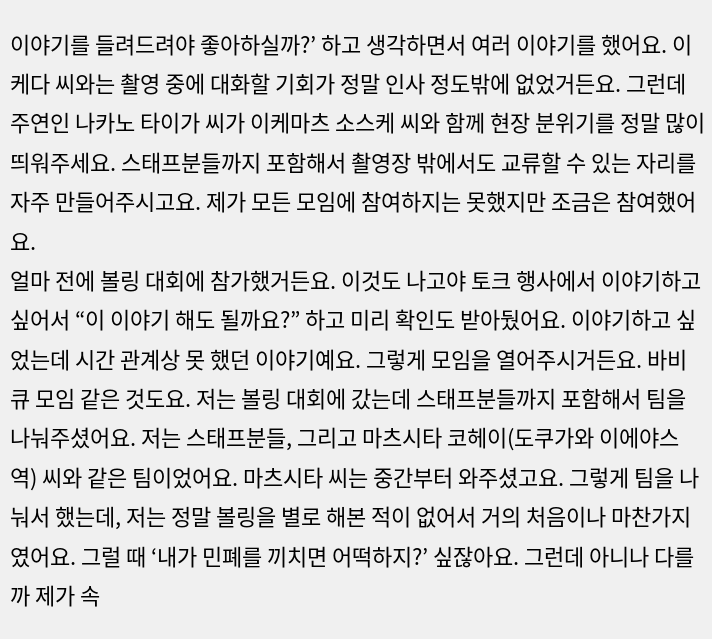이야기를 들려드려야 좋아하실까?’ 하고 생각하면서 여러 이야기를 했어요. 이케다 씨와는 촬영 중에 대화할 기회가 정말 인사 정도밖에 없었거든요. 그런데 주연인 나카노 타이가 씨가 이케마츠 소스케 씨와 함께 현장 분위기를 정말 많이 띄워주세요. 스태프분들까지 포함해서 촬영장 밖에서도 교류할 수 있는 자리를 자주 만들어주시고요. 제가 모든 모임에 참여하지는 못했지만 조금은 참여했어요.
얼마 전에 볼링 대회에 참가했거든요. 이것도 나고야 토크 행사에서 이야기하고 싶어서 “이 이야기 해도 될까요?” 하고 미리 확인도 받아뒀어요. 이야기하고 싶었는데 시간 관계상 못 했던 이야기예요. 그렇게 모임을 열어주시거든요. 바비큐 모임 같은 것도요. 저는 볼링 대회에 갔는데 스태프분들까지 포함해서 팀을 나눠주셨어요. 저는 스태프분들, 그리고 마츠시타 코헤이(도쿠가와 이에야스 역) 씨와 같은 팀이었어요. 마츠시타 씨는 중간부터 와주셨고요. 그렇게 팀을 나눠서 했는데, 저는 정말 볼링을 별로 해본 적이 없어서 거의 처음이나 마찬가지였어요. 그럴 때 ‘내가 민폐를 끼치면 어떡하지?’ 싶잖아요. 그런데 아니나 다를까 제가 속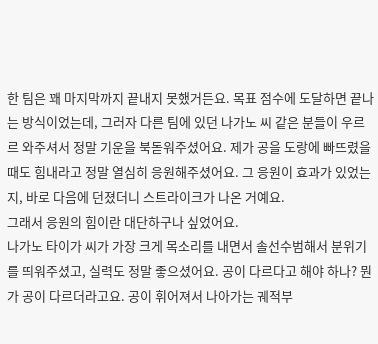한 팀은 꽤 마지막까지 끝내지 못했거든요. 목표 점수에 도달하면 끝나는 방식이었는데, 그러자 다른 팀에 있던 나가노 씨 같은 분들이 우르르 와주셔서 정말 기운을 북돋워주셨어요. 제가 공을 도랑에 빠뜨렸을 때도 힘내라고 정말 열심히 응원해주셨어요. 그 응원이 효과가 있었는지, 바로 다음에 던졌더니 스트라이크가 나온 거예요.
그래서 응원의 힘이란 대단하구나 싶었어요.
나가노 타이가 씨가 가장 크게 목소리를 내면서 솔선수범해서 분위기를 띄워주셨고, 실력도 정말 좋으셨어요. 공이 다르다고 해야 하나? 뭔가 공이 다르더라고요. 공이 휘어져서 나아가는 궤적부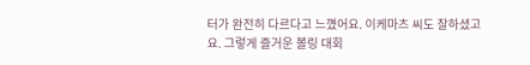터가 완전히 다르다고 느꼈어요. 이케마츠 씨도 잘하셨고요. 그렇게 즐거운 볼링 대회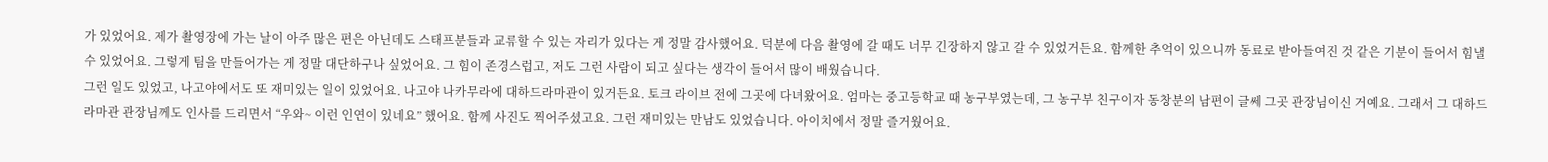가 있었어요. 제가 촬영장에 가는 날이 아주 많은 편은 아닌데도 스태프분들과 교류할 수 있는 자리가 있다는 게 정말 감사했어요. 덕분에 다음 촬영에 갈 때도 너무 긴장하지 않고 갈 수 있었거든요. 함께한 추억이 있으니까 동료로 받아들여진 것 같은 기분이 들어서 힘낼 수 있었어요. 그렇게 팀을 만들어가는 게 정말 대단하구나 싶었어요. 그 힘이 존경스럽고, 저도 그런 사람이 되고 싶다는 생각이 들어서 많이 배웠습니다.
그런 일도 있었고, 나고야에서도 또 재미있는 일이 있었어요. 나고야 나카무라에 대하드라마관이 있거든요. 토크 라이브 전에 그곳에 다녀왔어요. 엄마는 중고등학교 때 농구부였는데, 그 농구부 친구이자 동창분의 남편이 글쎄 그곳 관장님이신 거예요. 그래서 그 대하드라마관 관장님께도 인사를 드리면서 “우와~ 이런 인연이 있네요” 했어요. 함께 사진도 찍어주셨고요. 그런 재미있는 만남도 있었습니다. 아이치에서 정말 즐거웠어요.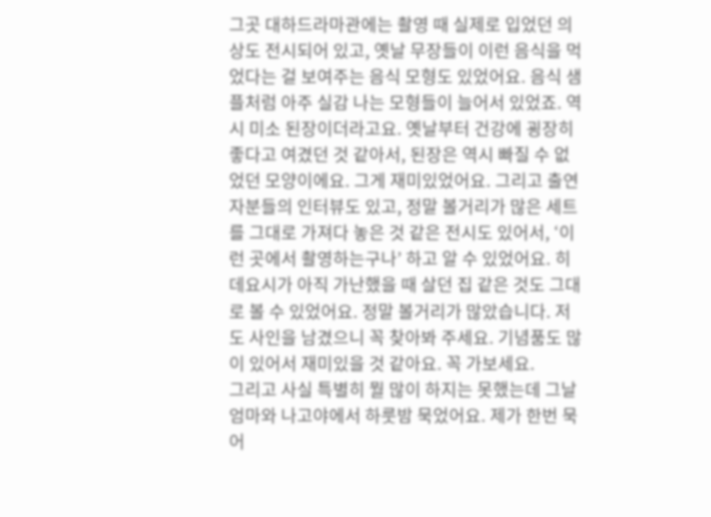그곳 대하드라마관에는 촬영 때 실제로 입었던 의상도 전시되어 있고, 옛날 무장들이 이런 음식을 먹었다는 걸 보여주는 음식 모형도 있었어요. 음식 샘플처럼 아주 실감 나는 모형들이 늘어서 있었죠. 역시 미소 된장이더라고요. 옛날부터 건강에 굉장히 좋다고 여겼던 것 같아서, 된장은 역시 빠질 수 없었던 모양이에요. 그게 재미있었어요. 그리고 출연자분들의 인터뷰도 있고, 정말 볼거리가 많은 세트를 그대로 가져다 놓은 것 같은 전시도 있어서, ‘이런 곳에서 촬영하는구나’ 하고 알 수 있었어요. 히데요시가 아직 가난했을 때 살던 집 같은 것도 그대로 볼 수 있었어요. 정말 볼거리가 많았습니다. 저도 사인을 남겼으니 꼭 찾아봐 주세요. 기념품도 많이 있어서 재미있을 것 같아요. 꼭 가보세요.
그리고 사실 특별히 뭘 많이 하지는 못했는데 그날 엄마와 나고야에서 하룻밤 묵었어요. 제가 한번 묵어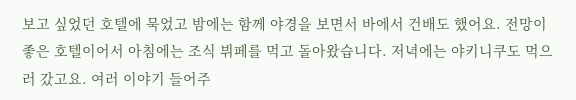보고 싶었던 호텔에 묵었고 밤에는 함께 야경을 보면서 바에서 건배도 했어요. 전망이 좋은 호텔이어서 아침에는 조식 뷔페를 먹고 돌아왔습니다. 저녁에는 야키니쿠도 먹으러 갔고요. 여러 이야기 들어주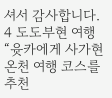셔서 감사합니다.
4 도도부현 여행
“윳카에게 사가현 온천 여행 코스를 추천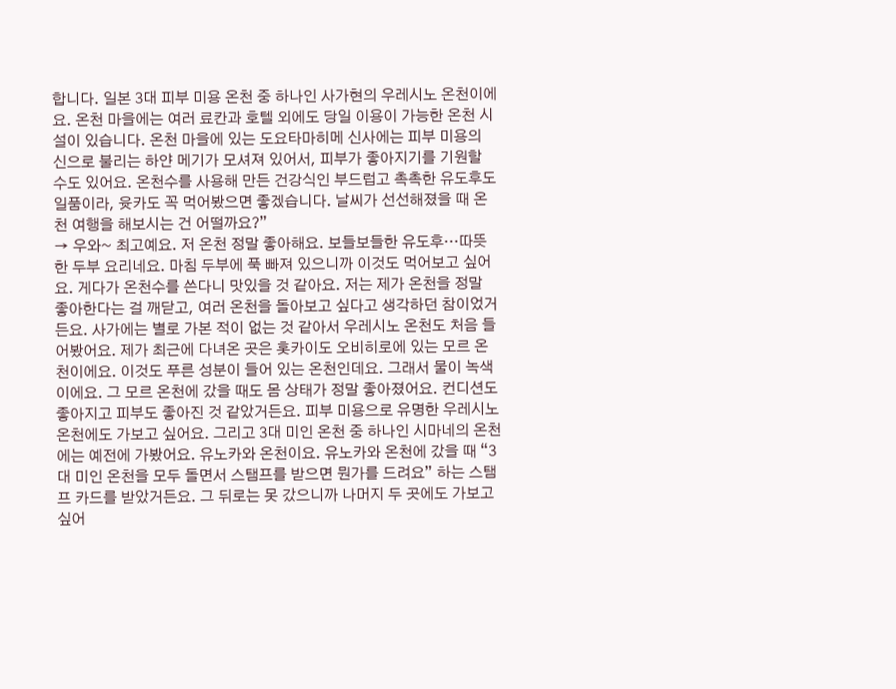합니다. 일본 3대 피부 미용 온천 중 하나인 사가현의 우레시노 온천이에요. 온천 마을에는 여러 료칸과 호텔 외에도 당일 이용이 가능한 온천 시설이 있습니다. 온천 마을에 있는 도요타마히메 신사에는 피부 미용의 신으로 불리는 하얀 메기가 모셔져 있어서, 피부가 좋아지기를 기원할 수도 있어요. 온천수를 사용해 만든 건강식인 부드럽고 촉촉한 유도후도 일품이라, 윳카도 꼭 먹어봤으면 좋겠습니다. 날씨가 선선해졌을 때 온천 여행을 해보시는 건 어떨까요?”
→ 우와~ 최고예요. 저 온천 정말 좋아해요. 보들보들한 유도후…따뜻한 두부 요리네요. 마침 두부에 푹 빠져 있으니까 이것도 먹어보고 싶어요. 게다가 온천수를 쓴다니 맛있을 것 같아요. 저는 제가 온천을 정말 좋아한다는 걸 깨닫고, 여러 온천을 돌아보고 싶다고 생각하던 참이었거든요. 사가에는 별로 가본 적이 없는 것 같아서 우레시노 온천도 처음 들어봤어요. 제가 최근에 다녀온 곳은 홋카이도 오비히로에 있는 모르 온천이에요. 이것도 푸른 성분이 들어 있는 온천인데요. 그래서 물이 녹색이에요. 그 모르 온천에 갔을 때도 몸 상태가 정말 좋아졌어요. 컨디션도 좋아지고 피부도 좋아진 것 같았거든요. 피부 미용으로 유명한 우레시노 온천에도 가보고 싶어요. 그리고 3대 미인 온천 중 하나인 시마네의 온천에는 예전에 가봤어요. 유노카와 온천이요. 유노카와 온천에 갔을 때 “3대 미인 온천을 모두 돌면서 스탬프를 받으면 뭔가를 드려요” 하는 스탬프 카드를 받았거든요. 그 뒤로는 못 갔으니까 나머지 두 곳에도 가보고 싶어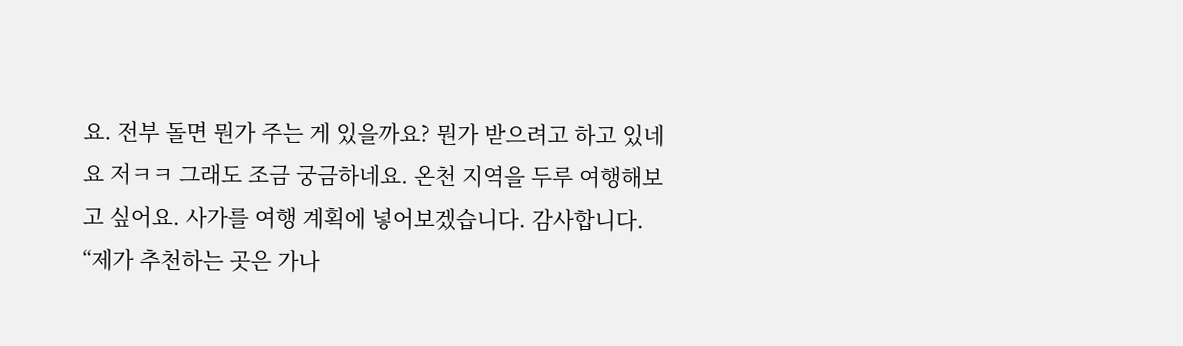요. 전부 돌면 뭔가 주는 게 있을까요? 뭔가 받으려고 하고 있네요 저ㅋㅋ 그래도 조금 궁금하네요. 온천 지역을 두루 여행해보고 싶어요. 사가를 여행 계획에 넣어보겠습니다. 감사합니다.
“제가 추천하는 곳은 가나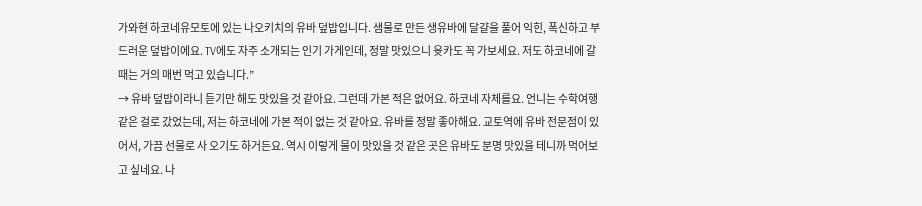가와현 하코네유모토에 있는 나오키치의 유바 덮밥입니다. 샘물로 만든 생유바에 달걀을 풀어 익힌, 폭신하고 부드러운 덮밥이에요. TV에도 자주 소개되는 인기 가게인데, 정말 맛있으니 윳카도 꼭 가보세요. 저도 하코네에 갈 때는 거의 매번 먹고 있습니다.”
→ 유바 덮밥이라니 듣기만 해도 맛있을 것 같아요. 그런데 가본 적은 없어요. 하코네 자체를요. 언니는 수학여행 같은 걸로 갔었는데, 저는 하코네에 가본 적이 없는 것 같아요. 유바를 정말 좋아해요. 교토역에 유바 전문점이 있어서, 가끔 선물로 사 오기도 하거든요. 역시 이렇게 물이 맛있을 것 같은 곳은 유바도 분명 맛있을 테니까 먹어보고 싶네요. 나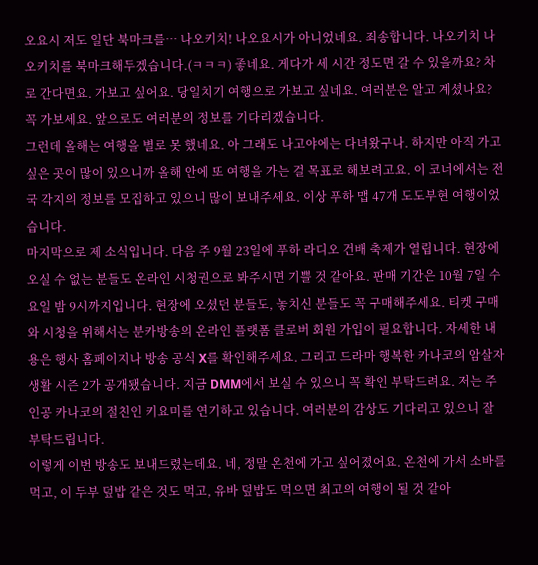오요시 저도 일단 북마크를… 나오키치! 나오요시가 아니었네요. 죄송합니다. 나오키치 나오키치를 북마크해두겠습니다.(ㅋㅋㅋ) 좋네요. 게다가 세 시간 정도면 갈 수 있을까요? 차로 간다면요. 가보고 싶어요. 당일치기 여행으로 가보고 싶네요. 여러분은 알고 계셨나요? 꼭 가보세요. 앞으로도 여러분의 정보를 기다리겠습니다.
그런데 올해는 여행을 별로 못 했네요. 아 그래도 나고야에는 다녀왔구나. 하지만 아직 가고 싶은 곳이 많이 있으니까 올해 안에 또 여행을 가는 걸 목표로 해보려고요. 이 코너에서는 전국 각지의 정보를 모집하고 있으니 많이 보내주세요. 이상 푸하 맵 47개 도도부현 여행이었습니다.
마지막으로 제 소식입니다. 다음 주 9월 23일에 푸하 라디오 건배 축제가 열립니다. 현장에 오실 수 없는 분들도 온라인 시청권으로 봐주시면 기쁠 것 같아요. 판매 기간은 10월 7일 수요일 밤 9시까지입니다. 현장에 오셨던 분들도, 놓치신 분들도 꼭 구매해주세요. 티켓 구매와 시청을 위해서는 분카방송의 온라인 플랫폼 클로버 회원 가입이 필요합니다. 자세한 내용은 행사 홈페이지나 방송 공식 X를 확인해주세요. 그리고 드라마 행복한 카나코의 암살자 생활 시즌 2가 공개됐습니다. 지금 DMM에서 보실 수 있으니 꼭 확인 부탁드려요. 저는 주인공 카나코의 절친인 키요미를 연기하고 있습니다. 여러분의 감상도 기다리고 있으니 잘 부탁드립니다.
이렇게 이번 방송도 보내드렸는데요. 네, 정말 온천에 가고 싶어졌어요. 온천에 가서 소바를 먹고, 이 두부 덮밥 같은 것도 먹고, 유바 덮밥도 먹으면 최고의 여행이 될 것 같아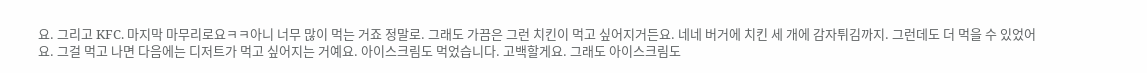요. 그리고 KFC. 마지막 마무리로요ㅋㅋ아니 너무 많이 먹는 거죠 정말로. 그래도 가끔은 그런 치킨이 먹고 싶어지거든요. 네네 버거에 치킨 세 개에 감자튀김까지. 그런데도 더 먹을 수 있었어요. 그걸 먹고 나면 다음에는 디저트가 먹고 싶어지는 거예요. 아이스크림도 먹었습니다. 고백할게요. 그래도 아이스크림도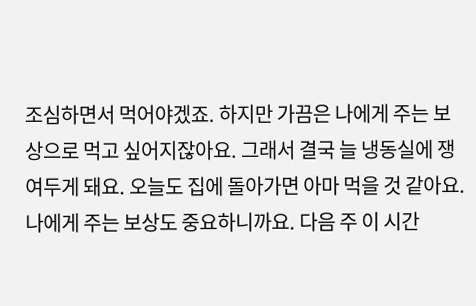조심하면서 먹어야겠죠. 하지만 가끔은 나에게 주는 보상으로 먹고 싶어지잖아요. 그래서 결국 늘 냉동실에 쟁여두게 돼요. 오늘도 집에 돌아가면 아마 먹을 것 같아요. 나에게 주는 보상도 중요하니까요. 다음 주 이 시간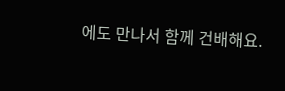에도 만나서 함께 건배해요.